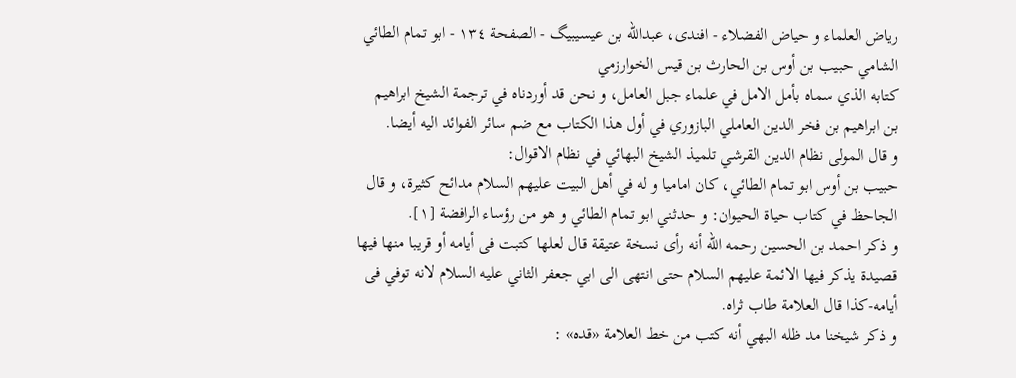ریاض العلماء و حیاض الفضلاء - افندی، عبدالله بن عیسیبیگ - الصفحة ١٣٤ - ابو تمام الطائي الشامي حبيب بن أوس بن الحارث بن قيس الخوارزمي
كتابه الذي سماه بأمل الامل في علماء جبل العامل، و نحن قد أوردناه في ترجمة الشيخ ابراهيم بن ابراهيم بن فخر الدين العاملي البازوري في أول هذا الكتاب مع ضم سائر الفوائد اليه أيضا.
و قال المولى نظام الدين القرشي تلميذ الشيخ البهائي في نظام الاقوال:
حبيب بن أوس ابو تمام الطائي، كان اماميا و له في أهل البيت عليهم السلام مدائح كثيرة، و قال الجاحظ في كتاب حياة الحيوان: و حدثني ابو تمام الطائي و هو من رؤساء الرافضة [١].
و ذكر احمد بن الحسين رحمه اللّه أنه رأى نسخة عتيقة قال لعلها كتبت فى أيامه أو قريبا منها فيها قصيدة يذكر فيها الائمة عليهم السلام حتى انتهى الى ابي جعفر الثاني عليه السلام لانه توفي فى أيامه-كذا قال العلامة طاب ثراه.
و ذكر شيخنا مد ظله البهي أنه كتب من خط العلامة «قده» :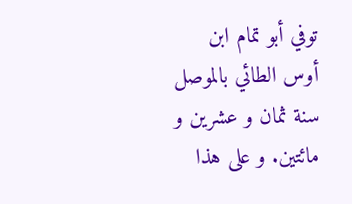توفي أبو تمام ابن أوس الطائي بالموصل سنة ثمان و عشرين و مائتين. و على هذا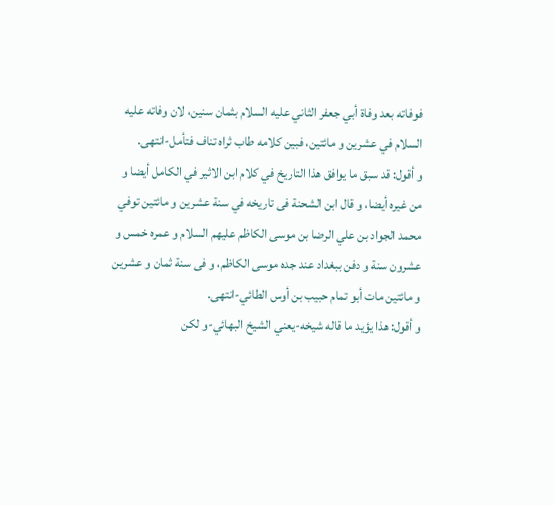فوفاته بعد وفاة أبي جعفر الثاني عليه السلام بثمان سنين، لان وفاته عليه السلام في عشرين و مائتين، فبين كلامه طاب ثراه تناف فتأمل-انتهى.
و أقول: قد سبق ما يوافق هذا التاريخ في كلام ابن الاثير في الكامل أيضا و من غيره أيضا، و قال ابن الشحنة فى تاريخه في سنة عشرين و مائتين توفي محمد الجواد بن علي الرضا بن موسى الكاظم عليهم السلام و عمره خمس و عشرون سنة و دفن ببغداد عند جده موسى الكاظم، و فى سنة ثمان و عشرين و مائتين مات أبو تمام حبيب بن أوس الطائي-انتهى.
و أقول: هذا يؤيد ما قاله شيخه-يعني الشيخ البهائي-و لكن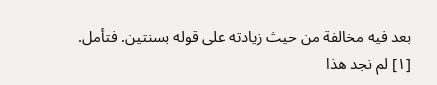بعد فيه مخالفة من حيث زيادته على قوله بسنتين. فتأمل.
[١] لم نجد هذا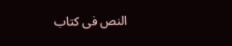النص فى كتاب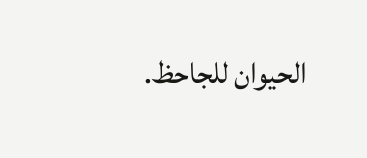الحيوان للجاحظ.